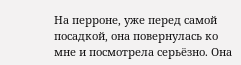На перроне, уже перед самой посадкой, она повернулась ко мне и посмотрела серьёзно. Она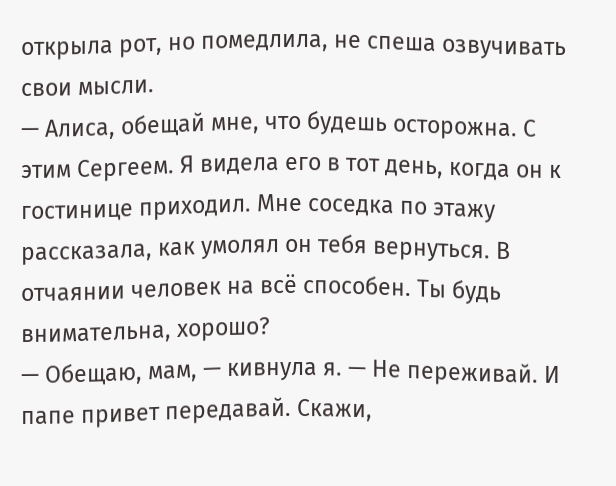открыла рот, но помедлила, не спеша озвучивать свои мысли.
— Алиса, обещай мне, что будешь осторожна. С этим Сергеем. Я видела его в тот день, когда он к гостинице приходил. Мне соседка по этажу рассказала, как умолял он тебя вернуться. В отчаянии человек на всё способен. Ты будь внимательна, хорошо?
— Обещаю, мам, — кивнула я. — Не переживай. И папе привет передавай. Скажи,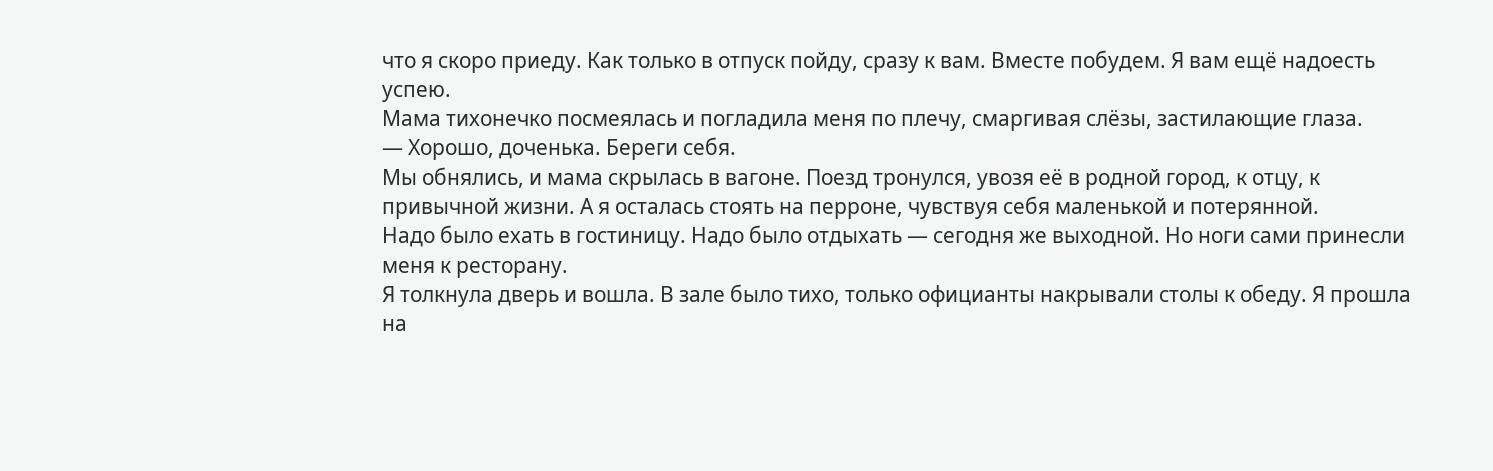что я скоро приеду. Как только в отпуск пойду, сразу к вам. Вместе побудем. Я вам ещё надоесть успею.
Мама тихонечко посмеялась и погладила меня по плечу, смаргивая слёзы, застилающие глаза.
— Хорошо, доченька. Береги себя.
Мы обнялись, и мама скрылась в вагоне. Поезд тронулся, увозя её в родной город, к отцу, к привычной жизни. А я осталась стоять на перроне, чувствуя себя маленькой и потерянной.
Надо было ехать в гостиницу. Надо было отдыхать — сегодня же выходной. Но ноги сами принесли меня к ресторану.
Я толкнула дверь и вошла. В зале было тихо, только официанты накрывали столы к обеду. Я прошла на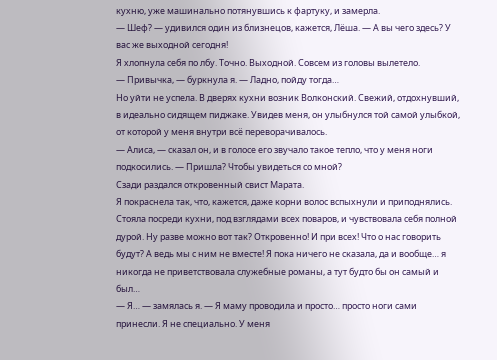кухню, уже машинально потянувшись к фартуку, и замерла.
— Шеф? — удивился один из близнецов, кажется, Лёша. — А вы чего здесь? У вас же выходной сегодня!
Я хлопнула себя по лбу. Точно. Выходной. Совсем из головы вылетело.
— Привычка, — буркнула я. — Ладно, пойду тогда…
Но уйти не успела. В дверях кухни возник Волконский. Свежий, отдохнувший, в идеально сидящем пиджаке. Увидев меня, он улыбнулся той самой улыбкой, от которой у меня внутри всё переворачивалось.
— Алиса, — сказал он, и в голосе его звучало такое тепло, что у меня ноги подкосились. — Пришла? Чтобы увидеться со мной?
Сзади раздался откровенный свист Марата.
Я покраснела так, что, кажется, даже корни волос вспыхнули и приподнялись. Стояла посреди кухни, под взглядами всех поваров, и чувствовала себя полной дурой. Ну разве можно вот так? Откровенно! И при всех! Что о нас говорить будут? А ведь мы с ним не вместе! Я пока ничего не сказала, да и вообще… я никогда не приветствовала служебные романы, а тут будто бы он самый и был…
— Я… — замялась я. — Я маму проводила и просто… просто ноги сами принесли. Я не специально. У меня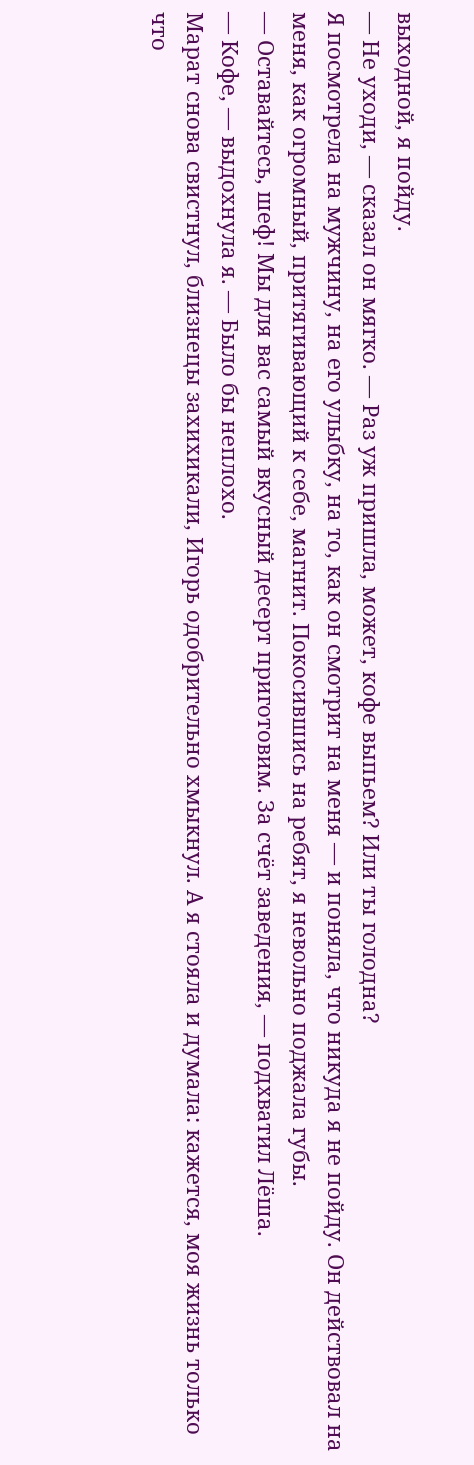выходной, я пойду.
— Не уходи, — сказал он мягко. — Раз уж пришла, может, кофе выпьем? Или ты голодна?
Я посмотрела на мужчину, на его улыбку, на то, как он смотрит на меня — и поняла, что никуда я не пойду. Он действовал на меня, как огромный, притягивающий к себе, магнит. Покосившись на ребят, я невольно поджала губы.
— Оставайтесь, шеф! Мы для вас самый вкусный десерт приготовим. За счёт заведения, — подхватил Лёша.
— Кофе, — выдохнула я. — Было бы неплохо.
Марат снова свистнул, близнецы захихикали, Игорь одобрительно хмыкнул. А я стояла и думала: кажется, моя жизнь только что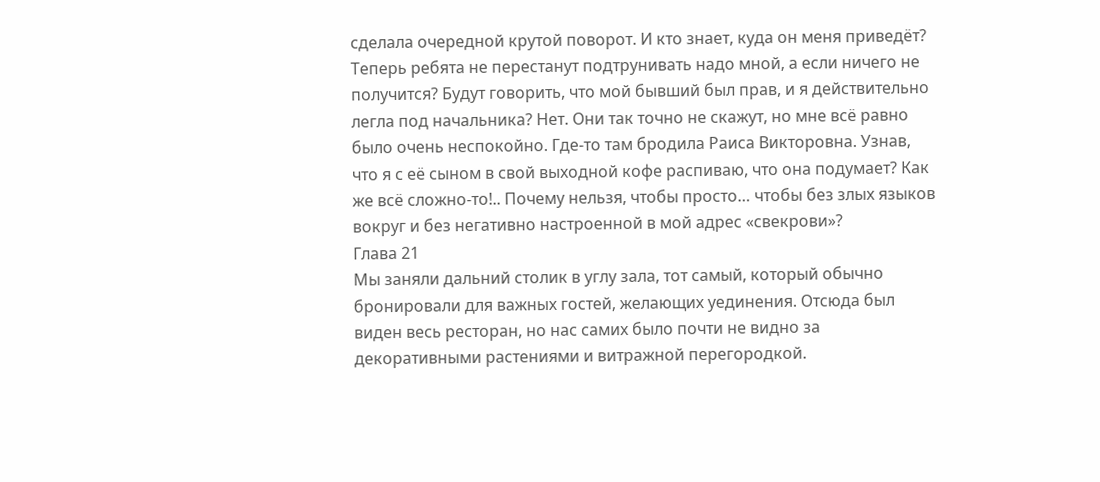сделала очередной крутой поворот. И кто знает, куда он меня приведёт? Теперь ребята не перестанут подтрунивать надо мной, а если ничего не получится? Будут говорить, что мой бывший был прав, и я действительно легла под начальника? Нет. Они так точно не скажут, но мне всё равно было очень неспокойно. Где-то там бродила Раиса Викторовна. Узнав, что я с её сыном в свой выходной кофе распиваю, что она подумает? Как же всё сложно-то!.. Почему нельзя, чтобы просто… чтобы без злых языков вокруг и без негативно настроенной в мой адрес «свекрови»?
Глава 21
Мы заняли дальний столик в углу зала, тот самый, который обычно бронировали для важных гостей, желающих уединения. Отсюда был виден весь ресторан, но нас самих было почти не видно за декоративными растениями и витражной перегородкой.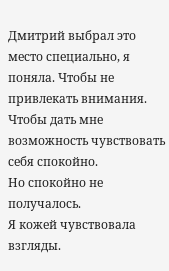Дмитрий выбрал это место специально, я поняла. Чтобы не привлекать внимания. Чтобы дать мне возможность чувствовать себя спокойно.
Но спокойно не получалось.
Я кожей чувствовала взгляды.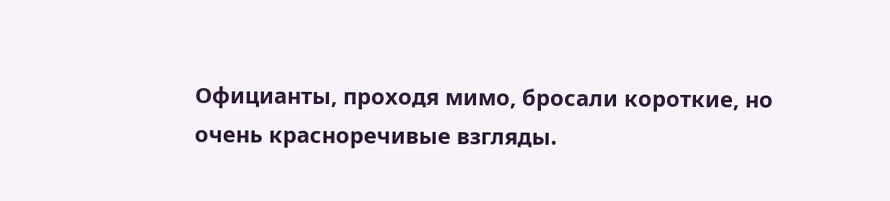Официанты, проходя мимо, бросали короткие, но очень красноречивые взгляды.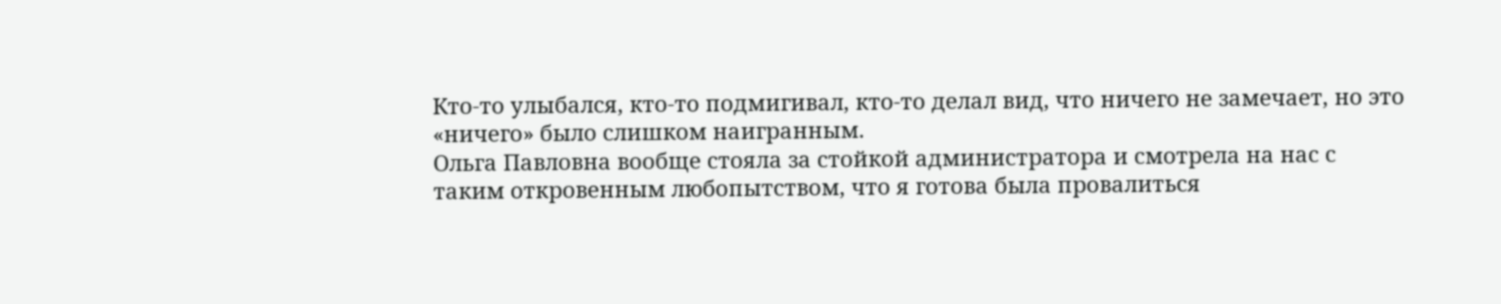Кто-то улыбался, кто-то подмигивал, кто-то делал вид, что ничего не замечает, но это «ничего» было слишком наигранным.
Ольга Павловна вообще стояла за стойкой администратора и смотрела на нас с таким откровенным любопытством, что я готова была провалиться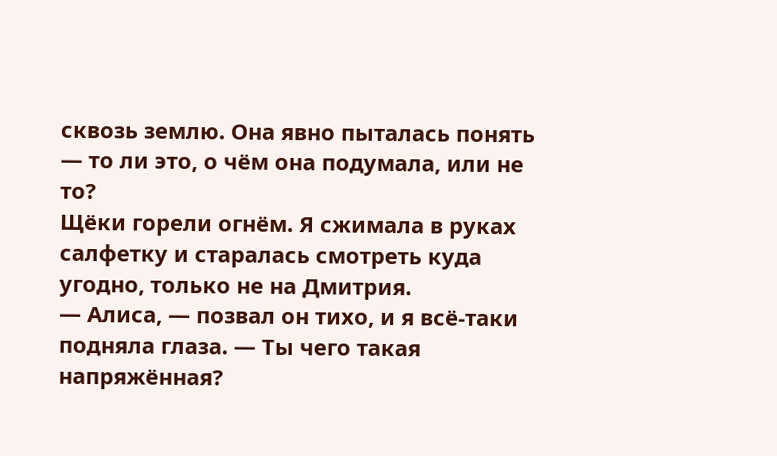сквозь землю. Она явно пыталась понять — то ли это, о чём она подумала, или не то?
Щёки горели огнём. Я сжимала в руках салфетку и старалась смотреть куда угодно, только не на Дмитрия.
— Алиса, — позвал он тихо, и я всё-таки подняла глаза. — Ты чего такая напряжённая?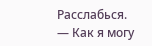Расслабься.
— Как я могу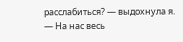расслабиться? — выдохнула я. — На нас весь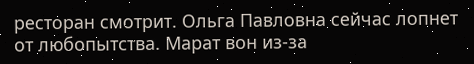ресторан смотрит. Ольга Павловна сейчас лопнет от любопытства. Марат вон из-за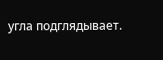угла подглядывает.